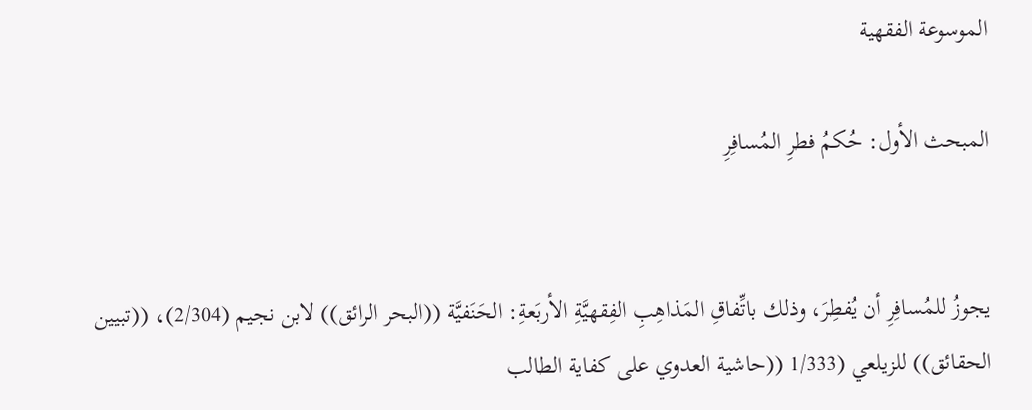الموسوعة الفقهية

المبحث الأول: حُكمُ فطرِ المُسافِرِ


يجوزُ للمُسافِرِ أن يُفطِرَ، وذلك باتِّفاقِ المَذاهِبِ الفِقهيَّةِ الأربَعةِ: الحَنَفيَّة ((البحر الرائق)) لابن نجيم (2/304)، ((تبيين الحقائق)) للزيلعي (1/333 ((حاشية العدوي على كفاية الطالب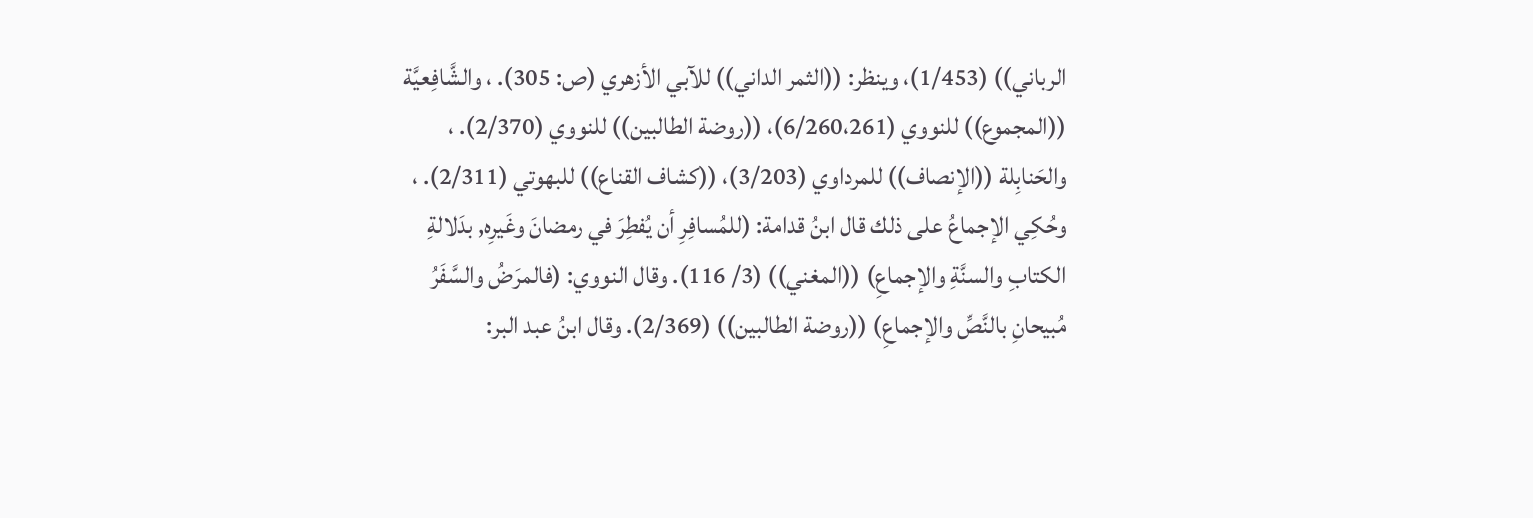الرباني)) (1/453)، وينظر: ((الثمر الداني)) للآبي الأزهري (ص: 305). ، والشَّافِعيَّة ((المجموع)) للنووي (6/260،261)، ((روضة الطالبين)) للنووي (2/370). ، والحَنابِلة ((الإنصاف)) للمرداوي (3/203)، ((كشاف القناع)) للبهوتي (2/311). ، وحُكِي الإجماعُ على ذلك قال ابنُ قدامة: (للمُسافِرِ أن يُفطِرَ في رمضانَ وغَيرِه, بدَلالةِ الكتابِ والسنَّةِ والإجماعِ) ((المغني)) (3/ 116). وقال النووي: (فالمرَضُ والسَّفَرُ مُبيحانِ بالنَّصِّ والإجماعِ) ((روضة الطالبين)) (2/369). وقال ابنُ عبد البر: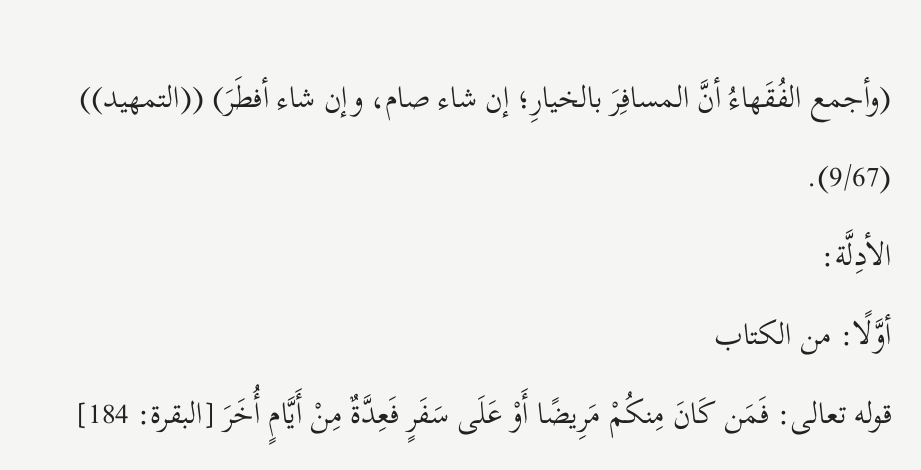(وأجمع الفُقَهاءُ أنَّ المسافِرَ بالخيارِ؛ إن شاء صام، وإن شاء أفطَرَ) ((التمهيد)) (9/67).
الأدِلَّة:
أوَّلًا: من الكتاب
قوله تعالى: فَمَن كَانَ مِنكُمْ مَرِيضًا أَوْ عَلَى سَفَرٍ فَعِدَّةٌ مِنْ أَيَّامٍ أُخَرَ [البقرة: 184]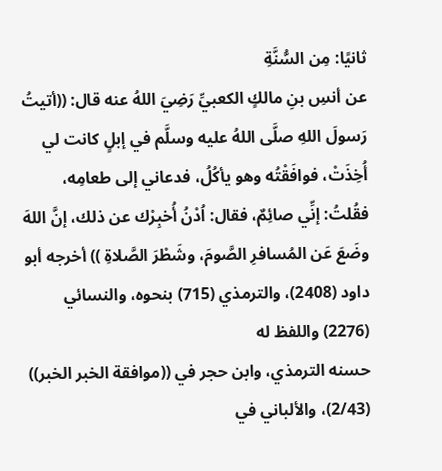ثانيًا: مِن السُّنَّةِ
عن أنسِ بنِ مالكٍ الكعبيِّ رَضِيَ اللهُ عنه قال: ((أتيتُ رَسولَ اللهِ صلَّى اللهُ عليه وسلَّم في إبلٍ كانت لي أُخِذَتْ، فوافَقْتُه وهو يأكُلُ، فدعاني إلى طعامِه، فقُلتُ: إنِّي صائِمٌ، فقال: اُدْنُ أُخبِرْك عن ذلك، إنَّ اللهَ وضَعَ عَن المُسافرِ الصَّومَ، وشَطْرَ الصَّلاةِ )) أخرجه أبو داود (2408)، والترمذي (715) بنحوه، والنسائي (2276) واللفظ له
حسنه الترمذي، وابن حجر في ((موافقة الخبر الخبر)) (2/43)، والألباني في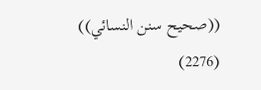((صحيح سنن النسائي)) (2276)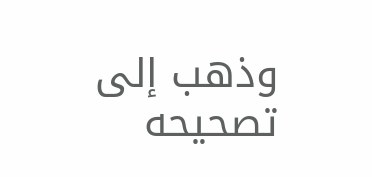وذهب إلى تصحيحه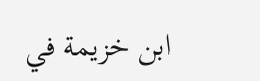ابن خزيمة في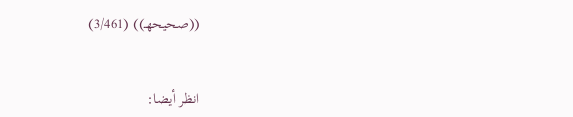((صحيحهـ)) (3/461)


انظر أيضا: